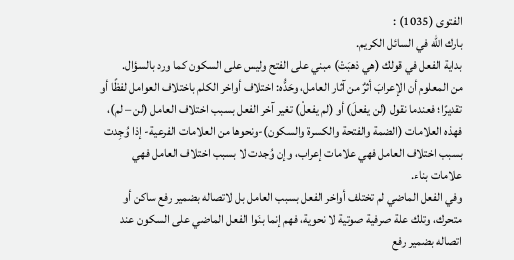الفتوى (1035) :
بارك الله في السائل الكريم.
بداية الفعل في قولك (هي ذهبَتْ) مبني على الفتح وليس على السكون كما ورد بالسؤال.
من المعلوم أن الإعرابَ أثرٌ من آثار العامل، وحَدُّه: اختلاف أواخر الكلم باختلاف العوامل لفظًا أو تقديرًا؛ فعندما نقول (لن يفعلَ) أو (لم يفعلْ) تغير آخر الفعل بسبب اختلاف العامل (لن – لم)، فهذه العلامات (الضمة والفتحة والكسرة والسكون)-ونحوها من العلامات الفرعية- إذا وُجِدت بسبب اختلاف العامل فهي علامات إعراب، وإن وُجدت لا بسبب اختلاف العامل فهي علامات بناء.
وفي الفعل الماضي لم تختلف أواخر الفعل بسبب العامل بل لاتصاله بضمير رفع ساكن أو متحرك، وتلك علة صرفية صوتية لا نحوية، فهم إنما بنَوا الفعل الماضي على السكون عند اتصاله بضمير رفع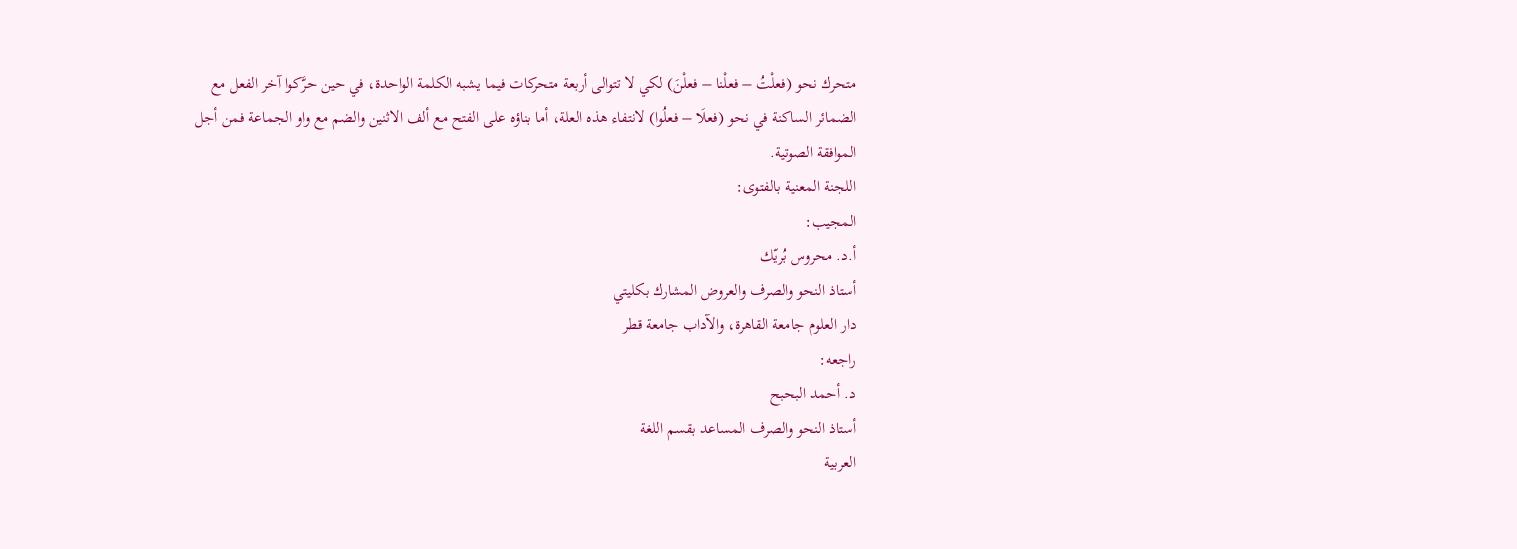متحرك نحو (فعلْتُ – فعلْنا – فعلْنَ) لكي لا تتوالى أربعة متحركات فيما يشبه الكلمة الواحدة، في حين حرَّكوا آخر الفعل مع الضمائر الساكنة في نحو (فعلَا – فعلُوا) لانتفاء هذه العلة، أما بناؤه على الفتح مع ألف الاثنين والضم مع واو الجماعة فمن أجل الموافقة الصوتية.
اللجنة المعنية بالفتوى:
المجيب:
أ.د. محروس بُريّك
أستاذ النحو والصرف والعروض المشارك بكليتي
دار العلوم جامعة القاهرة، والآداب جامعة قطر
راجعه:
د. أحمد البحبح
أستاذ النحو والصرف المساعد بقسم اللغة
العربية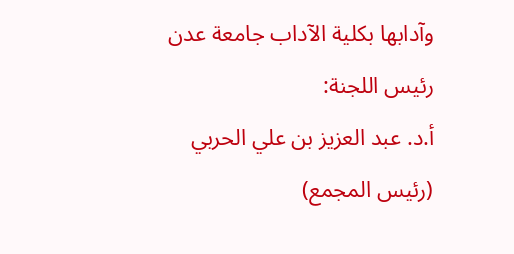وآدابها بكلية الآداب جامعة عدن
رئيس اللجنة:
أ.د. عبد العزيز بن علي الحربي
(رئيس المجمع)